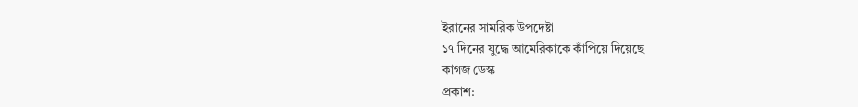ইরানের সামরিক উপদেষ্টা
১৭ দিনের যুদ্ধে আমেরিকাকে কাঁপিয়ে দিয়েছে
কাগজ ডেস্ক
প্রকাশ: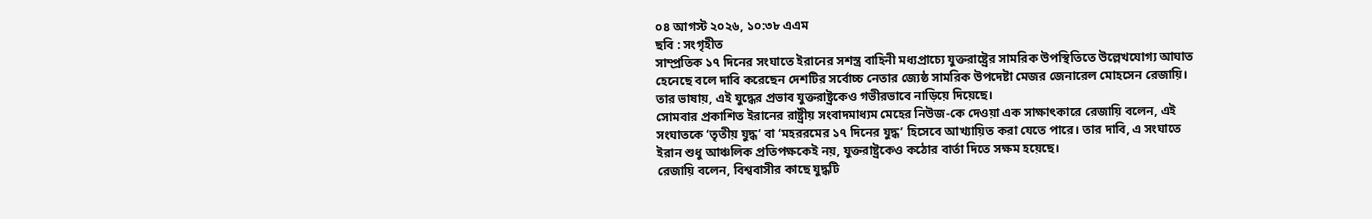০৪ আগস্ট ২০২৬, ১০:৩৮ এএম
ছবি : সংগৃহীত
সাম্প্রতিক ১৭ দিনের সংঘাতে ইরানের সশস্ত্র বাহিনী মধ্যপ্রাচ্যে যুক্তরাষ্ট্রের সামরিক উপস্থিতিতে উল্লেখযোগ্য আঘাত হেনেছে বলে দাবি করেছেন দেশটির সর্বোচ্চ নেতার জ্যেষ্ঠ সামরিক উপদেষ্টা মেজর জেনারেল মোহসেন রেজায়ি। তার ভাষায়, এই যুদ্ধের প্রভাব যুক্তরাষ্ট্রকেও গভীরভাবে নাড়িয়ে দিয়েছে।
সোমবার প্রকাশিত ইরানের রাষ্ট্রীয় সংবাদমাধ্যম মেহের নিউজ-কে দেওয়া এক সাক্ষাৎকারে রেজায়ি বলেন, এই সংঘাতকে ‘তৃতীয় যুদ্ধ’ বা ‘মহররমের ১৭ দিনের যুদ্ধ’ হিসেবে আখ্যায়িত করা যেতে পারে। তার দাবি, এ সংঘাতে ইরান শুধু আঞ্চলিক প্রতিপক্ষকেই নয়, যুক্তরাষ্ট্রকেও কঠোর বার্তা দিতে সক্ষম হয়েছে।
রেজায়ি বলেন, বিশ্ববাসীর কাছে যুদ্ধটি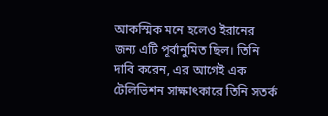আকস্মিক মনে হলেও ইরানের জন্য এটি পূর্বানুমিত ছিল। তিনি দাবি করেন, এর আগেই এক টেলিভিশন সাক্ষাৎকারে তিনি সতর্ক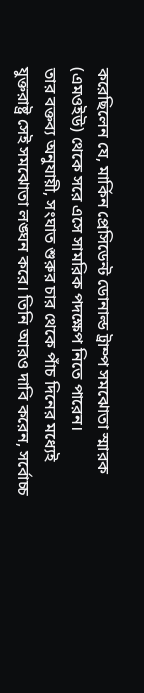করেছিলেন যে, মার্কিন প্রেসিডেন্ট ডোনাল্ড ট্রাম্প সমঝোতা স্মারক (এমওইউ) থেকে সরে এসে সামরিক পদক্ষেপ নিতে পারেন।
তার বক্তব্য অনুযায়ী, সংঘাত শুরুর চার থেকে পাঁচ দিনের মধ্যেই যুক্তরাষ্ট্র সেই সমঝোতা লঙ্ঘন করে। তিনি আরও দাবি করেন, সর্বোচ্চ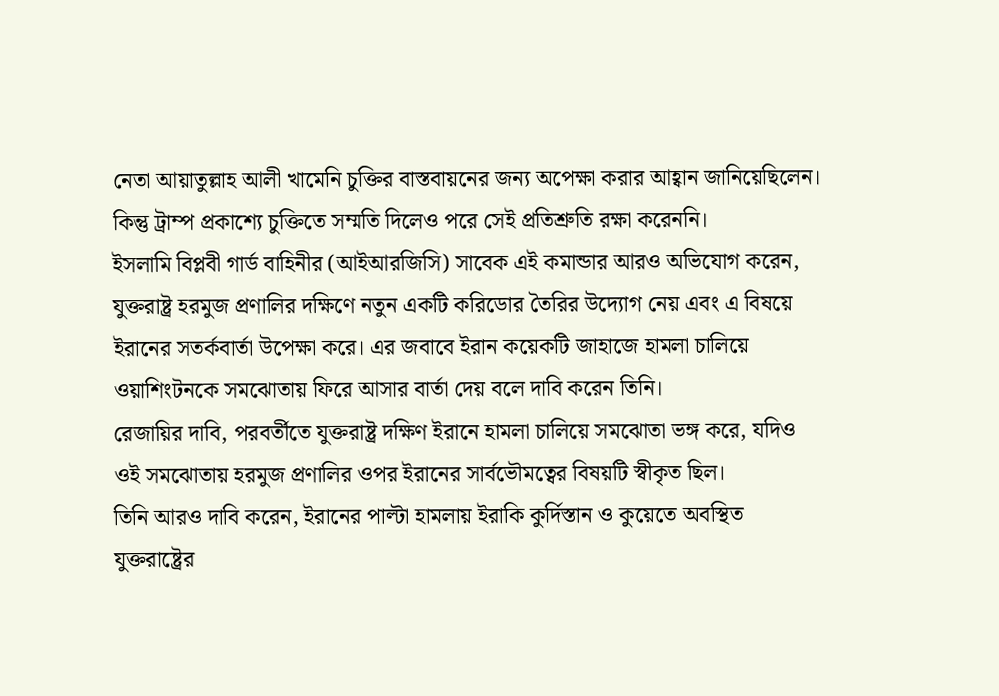নেতা আয়াতুল্লাহ আলী খামেনি চুক্তির বাস্তবায়নের জন্য অপেক্ষা করার আহ্বান জানিয়েছিলেন। কিন্তু ট্রাম্প প্রকাশ্যে চুক্তিতে সম্মতি দিলেও পরে সেই প্রতিশ্রুতি রক্ষা করেননি।
ইসলামি বিপ্লবী গার্ড বাহিনীর (আইআরজিসি) সাবেক এই কমান্ডার আরও অভিযোগ করেন, যুক্তরাষ্ট্র হরমুজ প্রণালির দক্ষিণে নতুন একটি করিডোর তৈরির উদ্যোগ নেয় এবং এ বিষয়ে ইরানের সতর্কবার্তা উপেক্ষা করে। এর জবাবে ইরান কয়েকটি জাহাজে হামলা চালিয়ে ওয়াশিংটনকে সমঝোতায় ফিরে আসার বার্তা দেয় বলে দাবি করেন তিনি।
রেজায়ির দাবি, পরবর্তীতে যুক্তরাষ্ট্র দক্ষিণ ইরানে হামলা চালিয়ে সমঝোতা ভঙ্গ করে, যদিও ওই সমঝোতায় হরমুজ প্রণালির ওপর ইরানের সার্বভৌমত্বের বিষয়টি স্বীকৃত ছিল।
তিনি আরও দাবি করেন, ইরানের পাল্টা হামলায় ইরাকি কুর্দিস্তান ও কুয়েতে অবস্থিত যুক্তরাষ্ট্রের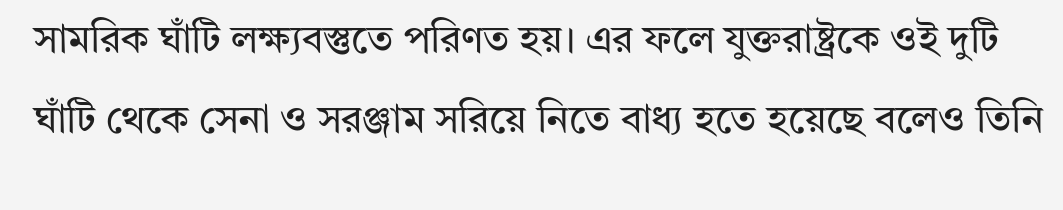সামরিক ঘাঁটি লক্ষ্যবস্তুতে পরিণত হয়। এর ফলে যুক্তরাষ্ট্রকে ওই দুটি ঘাঁটি থেকে সেনা ও সরঞ্জাম সরিয়ে নিতে বাধ্য হতে হয়েছে বলেও তিনি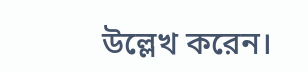উল্লেখ করেন।